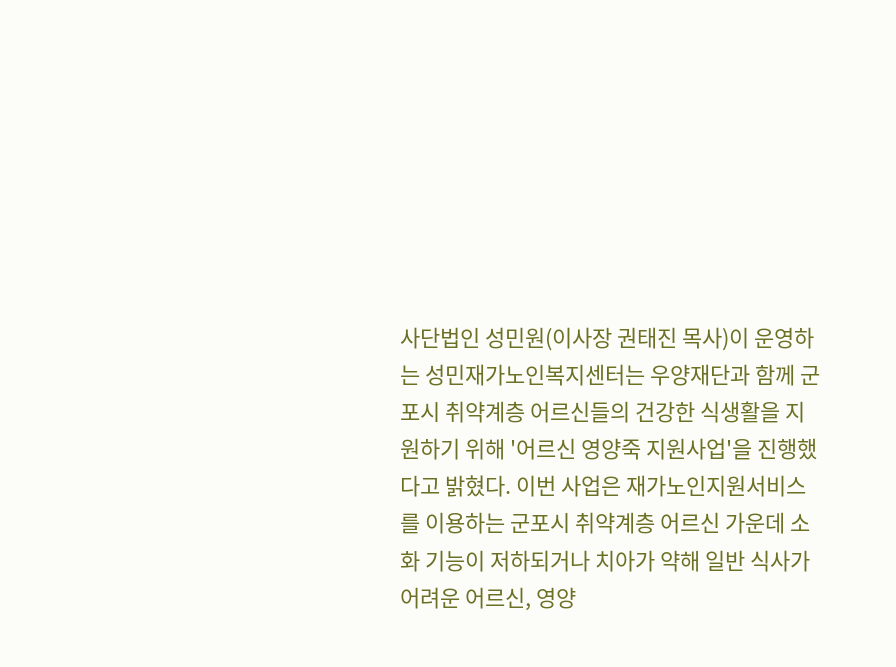사단법인 성민원(이사장 권태진 목사)이 운영하는 성민재가노인복지센터는 우양재단과 함께 군포시 취약계층 어르신들의 건강한 식생활을 지원하기 위해 '어르신 영양죽 지원사업'을 진행했다고 밝혔다. 이번 사업은 재가노인지원서비스를 이용하는 군포시 취약계층 어르신 가운데 소화 기능이 저하되거나 치아가 약해 일반 식사가 어려운 어르신, 영양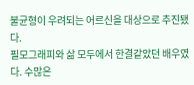불균형이 우려되는 어르신을 대상으로 추진됐다.
필모그래피와 삶 모두에서 한결같았던 배우였다. 수많은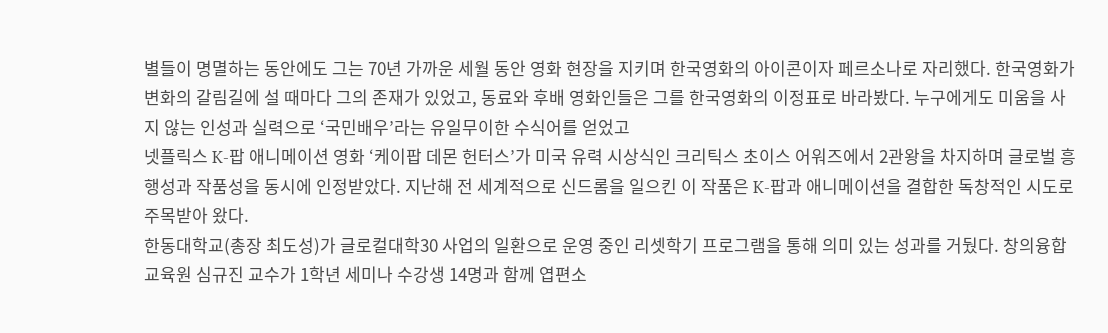별들이 명멸하는 동안에도 그는 70년 가까운 세월 동안 영화 현장을 지키며 한국영화의 아이콘이자 페르소나로 자리했다. 한국영화가 변화의 갈림길에 설 때마다 그의 존재가 있었고, 동료와 후배 영화인들은 그를 한국영화의 이정표로 바라봤다. 누구에게도 미움을 사지 않는 인성과 실력으로 ‘국민배우’라는 유일무이한 수식어를 얻었고
넷플릭스 K-팝 애니메이션 영화 ‘케이팝 데몬 헌터스’가 미국 유력 시상식인 크리틱스 초이스 어워즈에서 2관왕을 차지하며 글로벌 흥행성과 작품성을 동시에 인정받았다. 지난해 전 세계적으로 신드롬을 일으킨 이 작품은 K-팝과 애니메이션을 결합한 독창적인 시도로 주목받아 왔다.
한동대학교(총장 최도성)가 글로컬대학30 사업의 일환으로 운영 중인 리셋학기 프로그램을 통해 의미 있는 성과를 거뒀다. 창의융합교육원 심규진 교수가 1학년 세미나 수강생 14명과 함께 엽편소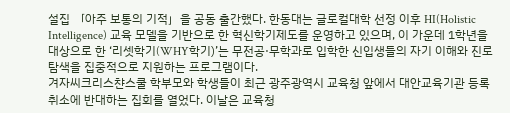설집 「아주 보통의 기적」을 공동 출간했다. 한동대는 글로컬대학 선정 이후 HI(Holistic Intelligence) 교육 모델을 기반으로 한 혁신학기제도를 운영하고 있으며, 이 가운데 1학년을 대상으로 한 ‘리셋학기(WHY학기)’는 무전공·무학과로 입학한 신입생들의 자기 이해와 진로 탐색을 집중적으로 지원하는 프로그램이다.
겨자씨크리스챤스쿨 학부모와 학생들이 최근 광주광역시 교육청 앞에서 대안교육기관 등록취소에 반대하는 집회를 열었다. 이날은 교육청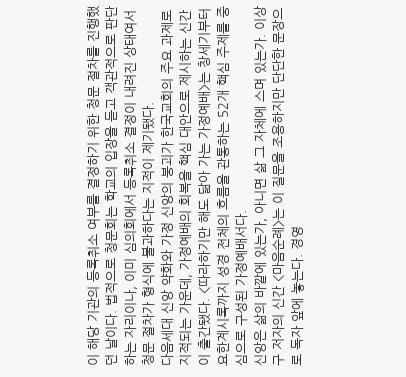이 해당 기관의 등록취소 여부를 결정하기 위한 청문 절차를 진행했던 날이다. 법적으로 청문회는 학교의 입장을 듣고 객관적으로 판단하는 자리이나, 이미 심의회에서 등록취소 결정이 내려진 상태여서 청문 절차가 형식에 불과하다는 지적이 제기됐다.
다음세대 신앙 약화와 가정 신앙의 붕괴가 한국교회의 주요 과제로 지적되는 가운데, 가정예배의 회복을 핵심 대안으로 제시하는 신간이 출간됐다. <따라하기만 해도 닮아 가는 가정예배>는 창세기부터 요한계시록까지 성경 전체의 흐름을 관통하는 52개 핵심 주제를 중심으로 구성된 가정예배서다.
신앙은 삶의 바깥에 있는가, 아니면 삶 그 자체에 스며 있는가. 이상구 저자의 신간 <마음순례>는 이 질문을 조용하지만 단단한 문장으로 독자 앞에 놓는다. 경영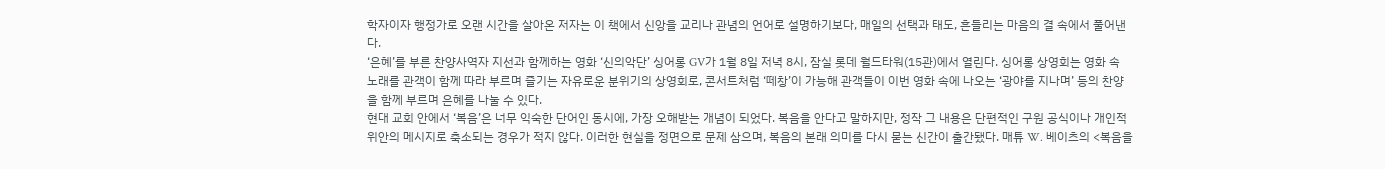학자이자 행정가로 오랜 시간을 살아온 저자는 이 책에서 신앙을 교리나 관념의 언어로 설명하기보다, 매일의 선택과 태도, 흔들리는 마음의 결 속에서 풀어낸다.
‘은혜’를 부른 찬양사역자 지선과 함께하는 영화 ‘신의악단’ 싱어롱 GV가 1월 8일 저녁 8시, 잠실 롯데 월드타워(15관)에서 열린다. 싱어롱 상영회는 영화 속 노래를 관객이 함께 따라 부르며 즐기는 자유로운 분위기의 상영회로, 콘서트처럼 ‘떼창’이 가능해 관객들이 이번 영화 속에 나오는 ‘광야를 지나며’ 등의 찬양을 함께 부르며 은혜를 나눌 수 있다.
현대 교회 안에서 ‘복음’은 너무 익숙한 단어인 동시에, 가장 오해받는 개념이 되었다. 복음을 안다고 말하지만, 정작 그 내용은 단편적인 구원 공식이나 개인적 위안의 메시지로 축소되는 경우가 적지 않다. 이러한 현실을 정면으로 문제 삼으며, 복음의 본래 의미를 다시 묻는 신간이 출간됐다. 매튜 W. 베이츠의 <복음을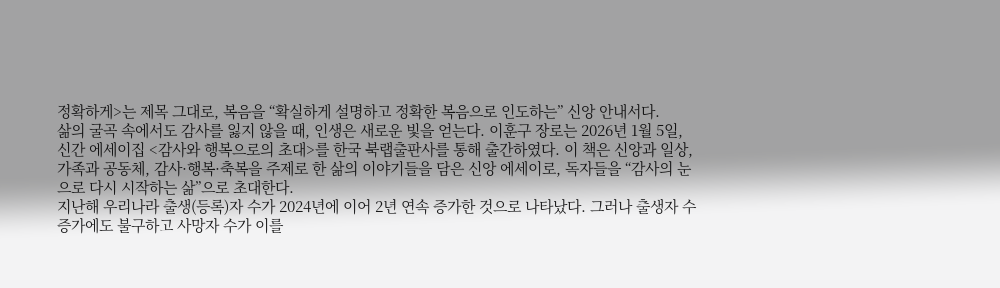정확하게>는 제목 그대로, 복음을 “확실하게 설명하고 정확한 복음으로 인도하는” 신앙 안내서다.
삶의 굴곡 속에서도 감사를 잃지 않을 때, 인생은 새로운 빛을 얻는다. 이훈구 장로는 2026년 1월 5일, 신간 에세이집 <감사와 행복으로의 초대>를 한국 북랩출판사를 통해 출간하였다. 이 책은 신앙과 일상, 가족과 공동체, 감사·행복·축복을 주제로 한 삶의 이야기들을 담은 신앙 에세이로, 독자들을 “감사의 눈으로 다시 시작하는 삶”으로 초대한다.
지난해 우리나라 출생(등록)자 수가 2024년에 이어 2년 연속 증가한 것으로 나타났다. 그러나 출생자 수 증가에도 불구하고 사망자 수가 이를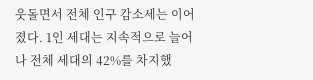웃돌면서 전체 인구 감소세는 이어졌다. 1인 세대는 지속적으로 늘어나 전체 세대의 42%를 차지했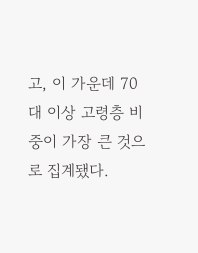고, 이 가운데 70대 이상 고령층 비중이 가장 큰 것으로 집계됐다.